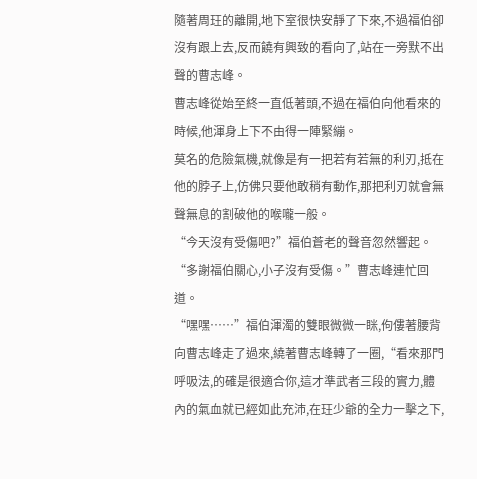隨著周玨的離開,地下室很快安靜了下來,不過福伯卻沒有跟上去,反而饒有興致的看向了,站在一旁默不出聲的曹志峰。
曹志峰從始至終一直低著頭,不過在福伯向他看來的時候,他渾身上下不由得一陣緊繃。
莫名的危險氣機,就像是有一把若有若無的利刃,抵在他的脖子上,仿佛只要他敢稍有動作,那把利刃就會無聲無息的割破他的喉嚨一般。
“今天沒有受傷吧?”福伯蒼老的聲音忽然響起。
“多謝福伯關心,小子沒有受傷。”曹志峰連忙回道。
“嘿嘿……”福伯渾濁的雙眼微微一眯,佝僂著腰背向曹志峰走了過來,繞著曹志峰轉了一圈,“看來那門呼吸法,的確是很適合你,這才準武者三段的實力,體內的氣血就已經如此充沛,在玨少爺的全力一擊之下,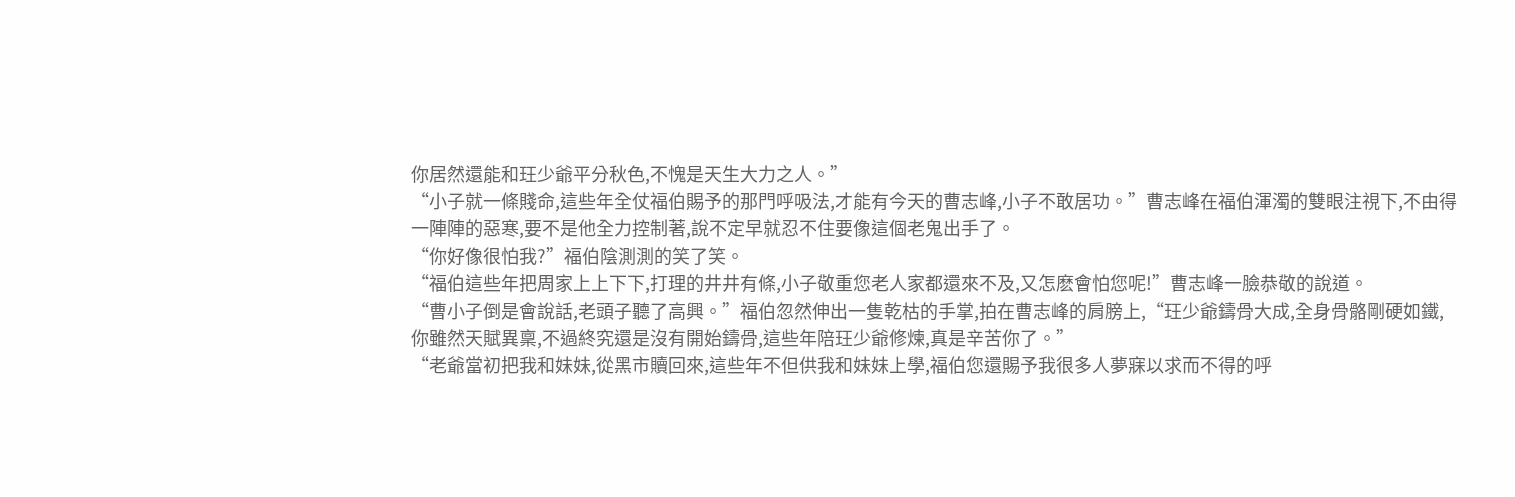你居然還能和玨少爺平分秋色,不愧是天生大力之人。”
“小子就一條賤命,這些年全仗福伯賜予的那門呼吸法,才能有今天的曹志峰,小子不敢居功。”曹志峰在福伯渾濁的雙眼注視下,不由得一陣陣的惡寒,要不是他全力控制著,說不定早就忍不住要像這個老鬼出手了。
“你好像很怕我?”福伯陰測測的笑了笑。
“福伯這些年把周家上上下下,打理的井井有條,小子敬重您老人家都還來不及,又怎麽會怕您呢!”曹志峰一臉恭敬的說道。
“曹小子倒是會說話,老頭子聽了高興。”福伯忽然伸出一隻乾枯的手掌,拍在曹志峰的肩膀上,“玨少爺鑄骨大成,全身骨骼剛硬如鐵,你雖然天賦異稟,不過終究還是沒有開始鑄骨,這些年陪玨少爺修煉,真是辛苦你了。”
“老爺當初把我和妹妹,從黑市贖回來,這些年不但供我和妹妹上學,福伯您還賜予我很多人夢寐以求而不得的呼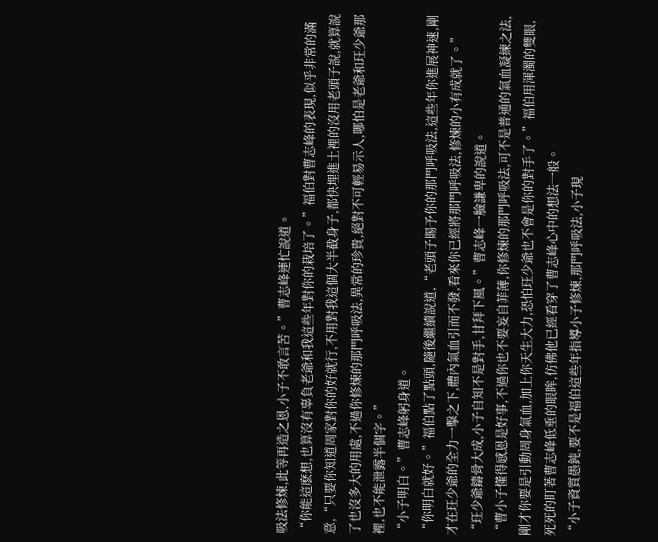吸法修煉,此等再造之恩,小子不敢言苦。”曹志峰連忙說道。
“你能這麽想,也算沒有辜負老爺和我這些年對你的栽培了。”福伯對曹志峰的表現,似乎非常的滿意,“只要你知道周家對你的好就行,不用對我這個大半截身子,都快埋進土裡的沒用老頭子說,就算說了也沒多大的用處,不過你修煉的那門呼吸法,異常的珍貴,絕對不可輕易示人,哪怕是老爺和玨少爺那裡,也不能泄露半個字。”
“小子明白。”曹志峰躬身道。
“你明白就好。”福伯點了點頭,隨後繼續說道,“老頭子賜予你的那門呼吸法,這些年你進展神速,剛才在玨少爺的全力一擊之下,體內氣血引而不發,看來你已經將那門呼吸法,修煉的小有成就了。”
“玨少爺鑄骨大成,小子自知不是對手,甘拜下風。”曹志峰一臉謙卑的說道。
“曹小子懂得感恩是好事,不過你也不要妄自菲薄,你修煉的那門呼吸法,可不是普通的氣血凝練之法,剛才你要是引動周身氣血,加上你天生大力,恐怕玨少爺也不會是你的對手了。”福伯用渾濁的雙眼,死死的盯著曹志峰低垂的眼眸,仿佛他已經看穿了曹志峰心中的想法一般。
“小子資質愚鈍,要不是福伯這些年指導小子修煉,那門呼吸法,小子現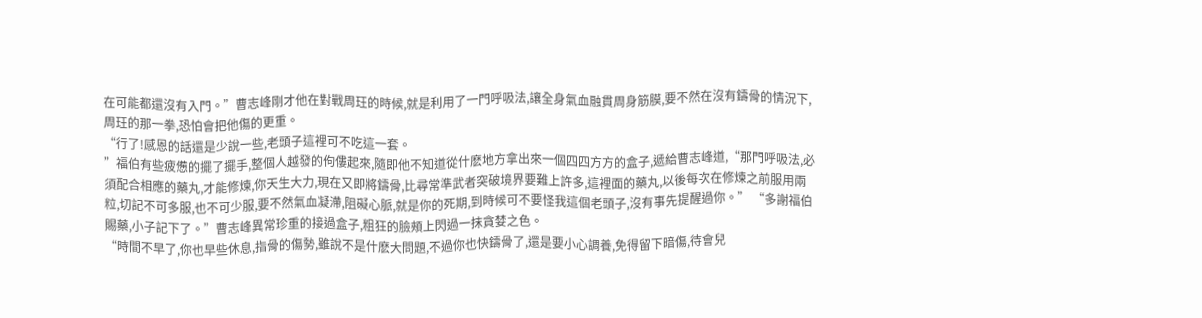在可能都還沒有入門。”曹志峰剛才他在對戰周玨的時候,就是利用了一門呼吸法,讓全身氣血融貫周身筋膜,要不然在沒有鑄骨的情況下,周玨的那一拳,恐怕會把他傷的更重。
“行了!感恩的話還是少說一些,老頭子這裡可不吃這一套。
”福伯有些疲憊的擺了擺手,整個人越發的佝僂起來,隨即他不知道從什麽地方拿出來一個四四方方的盒子,遞給曹志峰道,“那門呼吸法,必須配合相應的藥丸,才能修煉,你天生大力,現在又即將鑄骨,比尋常準武者突破境界要難上許多,這裡面的藥丸,以後每次在修煉之前服用兩粒,切記不可多服,也不可少服,要不然氣血凝滯,阻礙心脈,就是你的死期,到時候可不要怪我這個老頭子,沒有事先提醒過你。” “多謝福伯賜藥,小子記下了。”曹志峰異常珍重的接過盒子,粗狂的臉頰上閃過一抹貪婪之色。
“時間不早了,你也早些休息,指骨的傷勢,雖說不是什麽大問題,不過你也快鑄骨了,還是要小心調養,免得留下暗傷,待會兒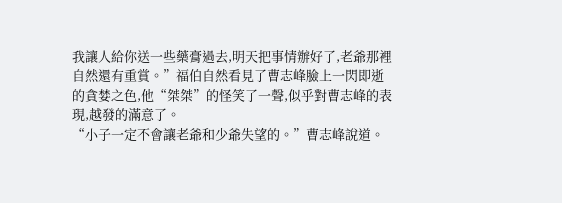我讓人給你送一些藥膏過去,明天把事情辦好了,老爺那裡自然還有重賞。”福伯自然看見了曹志峰臉上一閃即逝的貪婪之色,他“桀桀”的怪笑了一聲,似乎對曹志峰的表現,越發的滿意了。
“小子一定不會讓老爺和少爺失望的。”曹志峰說道。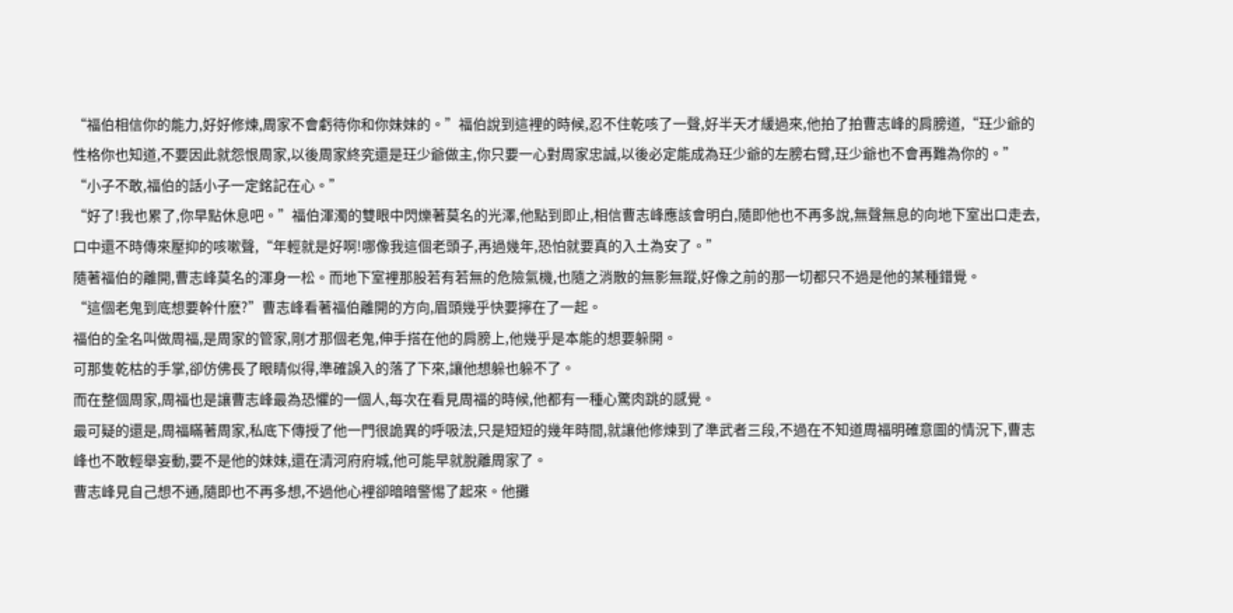“福伯相信你的能力,好好修煉,周家不會虧待你和你妹妹的。”福伯說到這裡的時候,忍不住乾咳了一聲,好半天才緩過來,他拍了拍曹志峰的肩膀道,“玨少爺的性格你也知道,不要因此就怨恨周家,以後周家終究還是玨少爺做主,你只要一心對周家忠誠,以後必定能成為玨少爺的左膀右臂,玨少爺也不會再難為你的。”
“小子不敢,福伯的話小子一定銘記在心。”
“好了!我也累了,你早點休息吧。”福伯渾濁的雙眼中閃爍著莫名的光澤,他點到即止,相信曹志峰應該會明白,隨即他也不再多說,無聲無息的向地下室出口走去,口中還不時傳來壓抑的咳嗽聲,“年輕就是好啊!哪像我這個老頭子,再過幾年,恐怕就要真的入土為安了。”
隨著福伯的離開,曹志峰莫名的渾身一松。而地下室裡那股若有若無的危險氣機,也隨之消散的無影無蹤,好像之前的那一切都只不過是他的某種錯覺。
“這個老鬼到底想要幹什麽?”曹志峰看著福伯離開的方向,眉頭幾乎快要擰在了一起。
福伯的全名叫做周福,是周家的管家,剛才那個老鬼,伸手搭在他的肩膀上,他幾乎是本能的想要躲開。
可那隻乾枯的手掌,卻仿佛長了眼睛似得,準確誤入的落了下來,讓他想躲也躲不了。
而在整個周家,周福也是讓曹志峰最為恐懼的一個人,每次在看見周福的時候,他都有一種心驚肉跳的感覺。
最可疑的還是,周福瞞著周家,私底下傳授了他一門很詭異的呼吸法,只是短短的幾年時間,就讓他修煉到了準武者三段,不過在不知道周福明確意圖的情況下,曹志峰也不敢輕舉妄動,要不是他的妹妹,還在清河府府城,他可能早就脫離周家了。
曹志峰見自己想不通,隨即也不再多想,不過他心裡卻暗暗警惕了起來。他攤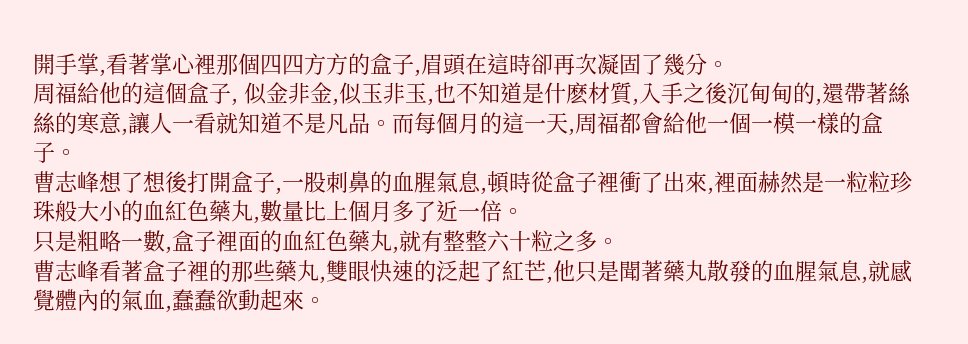開手掌,看著掌心裡那個四四方方的盒子,眉頭在這時卻再次凝固了幾分。
周福給他的這個盒子, 似金非金,似玉非玉,也不知道是什麽材質,入手之後沉甸甸的,還帶著絲絲的寒意,讓人一看就知道不是凡品。而每個月的這一天,周福都會給他一個一模一樣的盒子。
曹志峰想了想後打開盒子,一股刺鼻的血腥氣息,頓時從盒子裡衝了出來,裡面赫然是一粒粒珍珠般大小的血紅色藥丸,數量比上個月多了近一倍。
只是粗略一數,盒子裡面的血紅色藥丸,就有整整六十粒之多。
曹志峰看著盒子裡的那些藥丸,雙眼快速的泛起了紅芒,他只是聞著藥丸散發的血腥氣息,就感覺體內的氣血,蠢蠢欲動起來。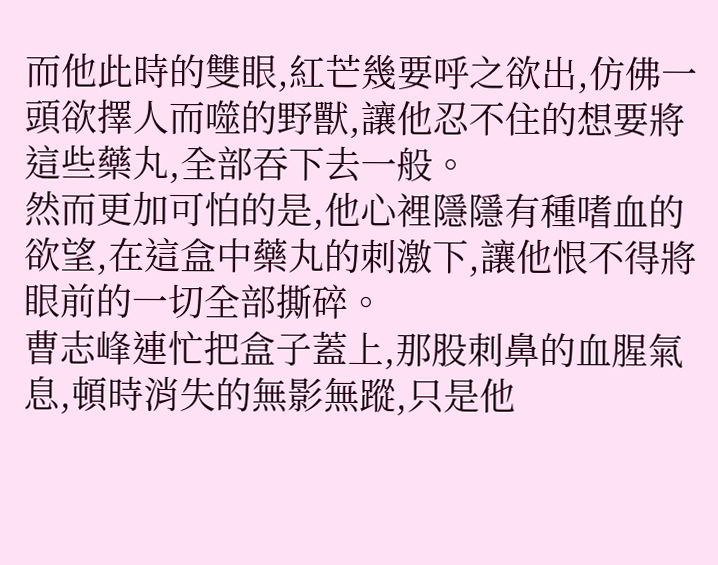而他此時的雙眼,紅芒幾要呼之欲出,仿佛一頭欲擇人而噬的野獸,讓他忍不住的想要將這些藥丸,全部吞下去一般。
然而更加可怕的是,他心裡隱隱有種嗜血的欲望,在這盒中藥丸的刺激下,讓他恨不得將眼前的一切全部撕碎。
曹志峰連忙把盒子蓋上,那股刺鼻的血腥氣息,頓時消失的無影無蹤,只是他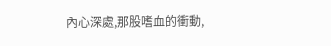內心深處,那股嗜血的衝動,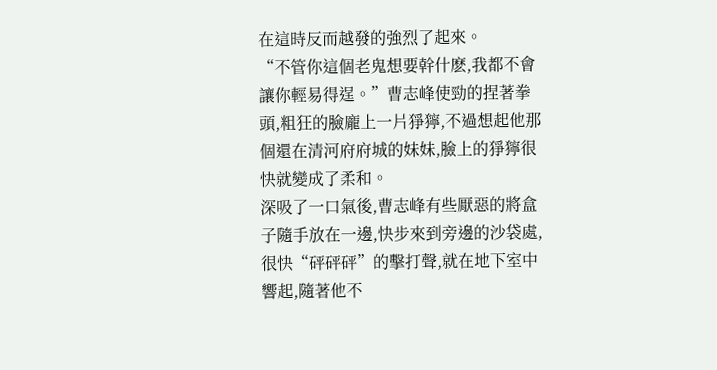在這時反而越發的強烈了起來。
“不管你這個老鬼想要幹什麽,我都不會讓你輕易得逞。”曹志峰使勁的捏著拳頭,粗狂的臉龐上一片猙獰,不過想起他那個還在清河府府城的妹妹,臉上的猙獰很快就變成了柔和。
深吸了一口氣後,曹志峰有些厭惡的將盒子隨手放在一邊,快步來到旁邊的沙袋處,很快“砰砰砰”的擊打聲,就在地下室中響起,隨著他不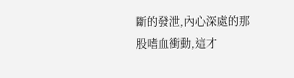斷的發泄,內心深處的那股嗜血衝動,這才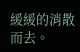緩緩的消散而去。